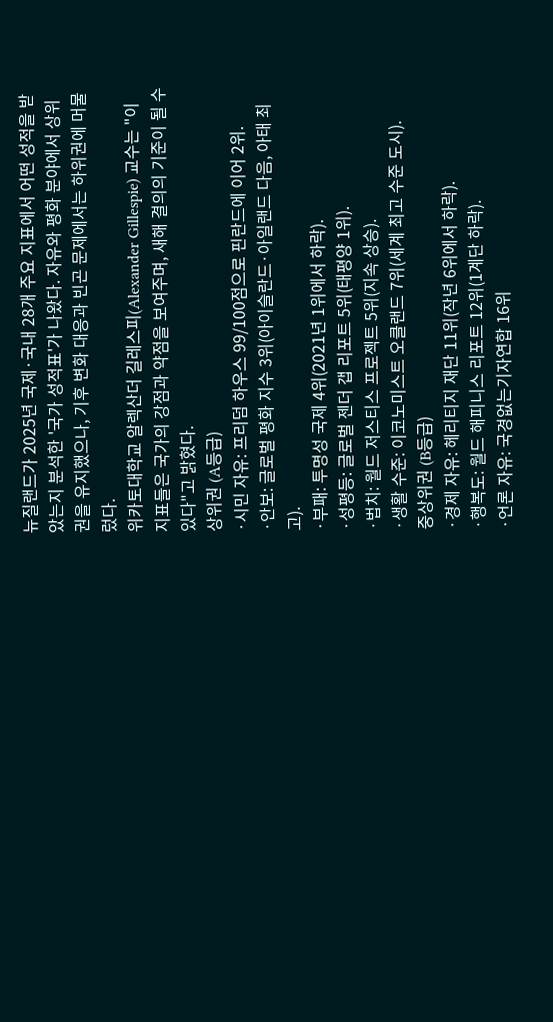뉴질랜드가 2025년 국제·국내 28개 주요 지표에서 어떤 성적을 받았는지 분석한 '국가 성적표'가 나왔다. 자유와 평화 분야에서 상위권을 유지했으나, 기후 변화 대응과 빈곤 문제에서는 하위권에 머물렀다.
위카토대학교 알렉산더 길레스피(Alexander Gillespie) 교수는 "이 지표들은 국가의 강점과 약점을 보여주며, 새해 결의의 기준이 될 수 있다"고 밝혔다.
상위권 (A등급)
·시민 자유: 프리덤 하우스 99/100점으로 핀란드에 이어 2위.
·안보: 글로벌 평화 지수 3위(아이슬란드·아일랜드 다음, 아태 최고).
·부패: 투명성 국제 4위(2021년 1위에서 하락).
·성평등: 글로벌 젠더 갭 리포트 5위(태평양 1위).
·법치: 월드 저스티스 프로젝트 5위(지속 상승).
·생활 수준: 이코노미스트 오클랜드 7위(세계 최고 수준 도시).
중상위권 (B등급)
·경제 자유: 헤리티지 재단 11위(작년 6위에서 하락).
·행복도: 월드 해피니스 리포트 12위(1계단 하락).
·언론 자유: 국경없는기자연합 16위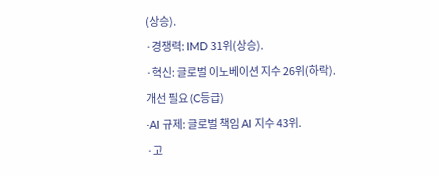(상승).
·경쟁력: IMD 31위(상승).
·혁신: 글로벌 이노베이션 지수 26위(하락).
개선 필요 (C등급)
·AI 규제: 글로벌 책임 AI 지수 43위.
·고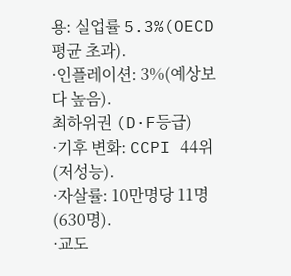용: 실업률 5.3%(OECD 평균 초과).
·인플레이션: 3%(예상보다 높음).
최하위권 (D·F등급)
·기후 변화: CCPI 44위(저성능).
·자살률: 10만명당 11명(630명).
·교도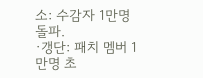소: 수감자 1만명 돌파.
·갱단: 패치 멤버 1만명 초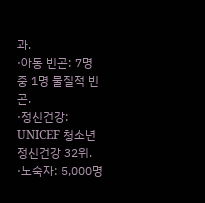과.
·아동 빈곤: 7명 중 1명 물질적 빈곤.
·정신건강: UNICEF 청소년 정신건강 32위.
·노숙자: 5,000명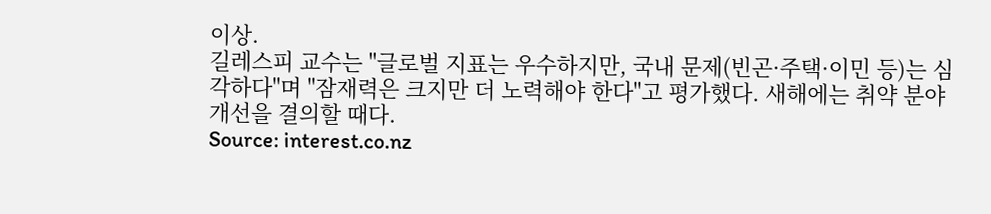이상.
길레스피 교수는 "글로벌 지표는 우수하지만, 국내 문제(빈곤·주택·이민 등)는 심각하다"며 "잠재력은 크지만 더 노력해야 한다"고 평가했다. 새해에는 취약 분야 개선을 결의할 때다.
Source: interest.co.nz